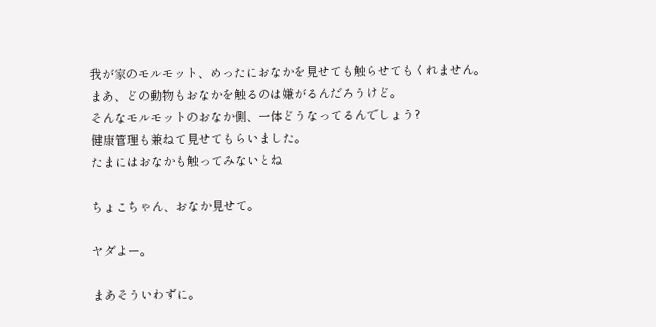我が家のモルモット、めったにおなかを見せても触らせてもくれません。
まあ、どの動物もおなかを触るのは嫌がるんだろうけど。
そんなモルモットのおなか側、一体どうなってるんでしょう?
健康管理も兼ねて見せてもらいました。
たまにはおなかも触ってみないとね

ちょこちゃん、おなか見せて。

ヤダよー。

まあそういわずに。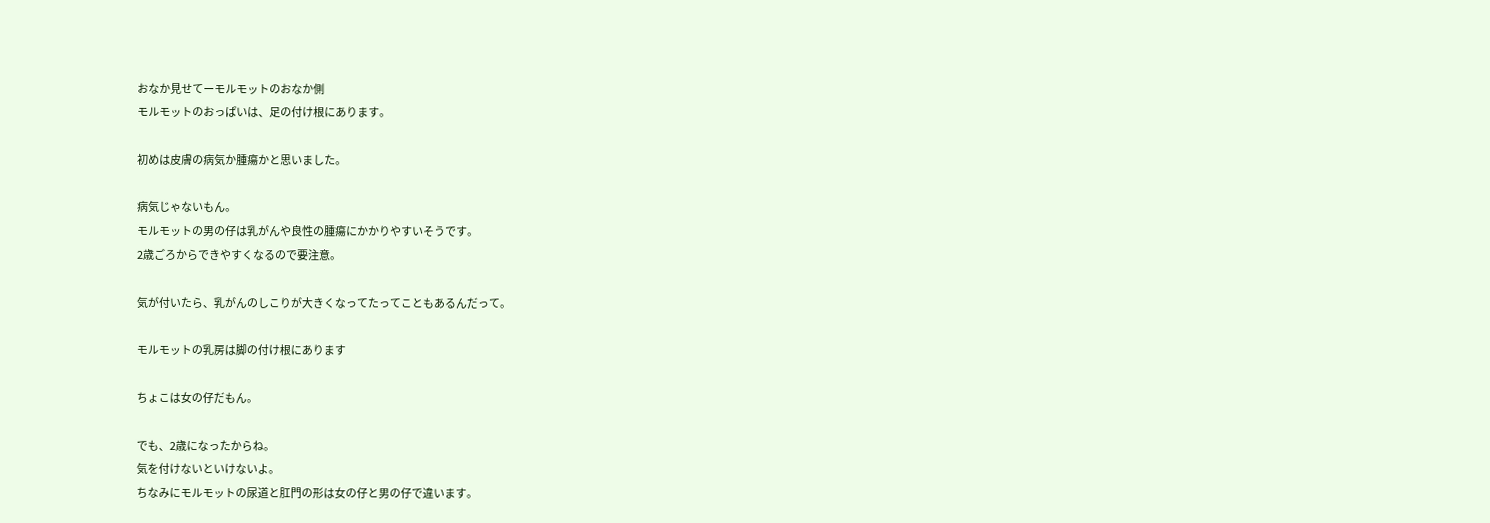おなか見せてーモルモットのおなか側
モルモットのおっぱいは、足の付け根にあります。

初めは皮膚の病気か腫瘍かと思いました。

病気じゃないもん。
モルモットの男の仔は乳がんや良性の腫瘍にかかりやすいそうです。
2歳ごろからできやすくなるので要注意。

気が付いたら、乳がんのしこりが大きくなってたってこともあるんだって。

モルモットの乳房は脚の付け根にあります

ちょこは女の仔だもん。

でも、2歳になったからね。
気を付けないといけないよ。
ちなみにモルモットの尿道と肛門の形は女の仔と男の仔で違います。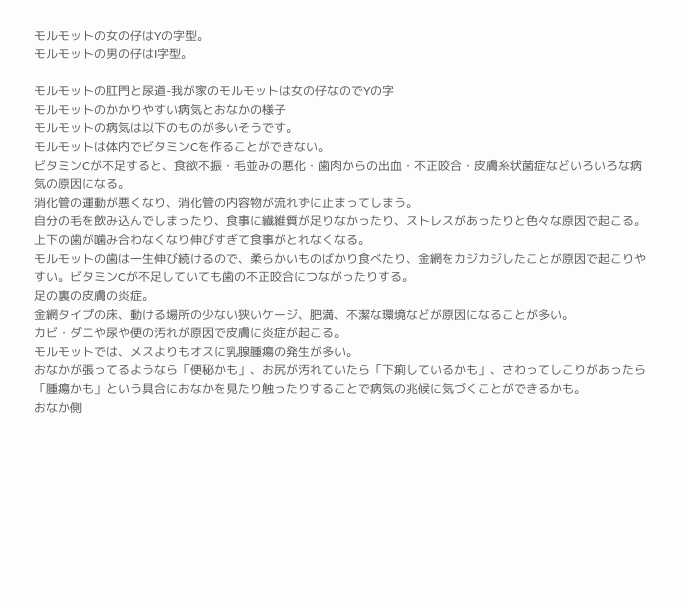モルモットの女の仔はYの字型。
モルモットの男の仔はI字型。

モルモットの肛門と尿道-我が家のモルモットは女の仔なのでYの字
モルモットのかかりやすい病気とおなかの様子
モルモットの病気は以下のものが多いそうです。
モルモットは体内でビタミンCを作ることができない。
ビタミンCが不足すると、食欲不振・毛並みの悪化・歯肉からの出血・不正咬合・皮膚糸状菌症などいろいろな病気の原因になる。
消化管の運動が悪くなり、消化管の内容物が流れずに止まってしまう。
自分の毛を飲み込んでしまったり、食事に繊維質が足りなかったり、ストレスがあったりと色々な原因で起こる。
上下の歯が噛み合わなくなり伸びすぎて食事がとれなくなる。
モルモットの歯は一生伸び続けるので、柔らかいものばかり食べたり、金網をカジカジしたことが原因で起こりやすい。ビタミンCが不足していても歯の不正咬合につながったりする。
足の裏の皮膚の炎症。
金網タイプの床、動ける場所の少ない狭いケージ、肥満、不潔な環境などが原因になることが多い。
カビ・ダニや尿や便の汚れが原因で皮膚に炎症が起こる。
モルモットでは、メスよりもオスに乳腺腫瘍の発生が多い。
おなかが張ってるようなら「便秘かも」、お尻が汚れていたら「下痢しているかも」、さわってしこりがあったら「腫瘍かも」という具合におなかを見たり触ったりすることで病気の兆候に気づくことができるかも。
おなか側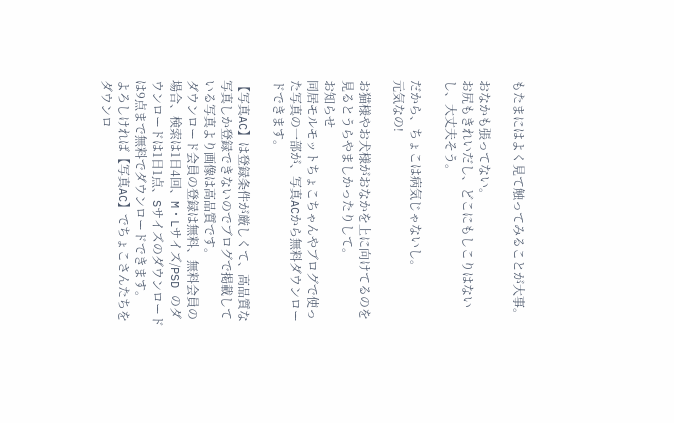もたまにはよく見て触ってみることが大事。

おなかも張ってない。
お尻もきれいだし、どこにもしこりはないし、大丈夫そう。

だから、ちょこは病気じゃないし。
元気なの!

お猫様やお犬様がおなかを上に向けてるのを見るとうらやましかったりして。
お知らせ
同居モルモットちょこちゃんやブログで使った写真の一部が、写真ACから無料ダウンロードできます。

【写真AC】は登録条件が厳しくて、高品質な写真しか登録できないのでブログで掲載している写真より画像は高品質です。
ダウンロード会員の登録は無料、無料会員の場合、検索は1日4回、M・Lサイズ/PSD のダウンロードは1日1点、Sサイズのダウンロードは9点まで無料でダウンロードできます。
よろしければ【写真AC】でちょこさんたちをダウンロ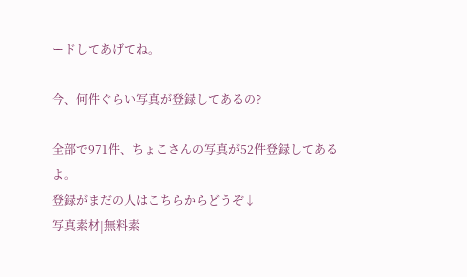ードしてあげてね。

今、何件ぐらい写真が登録してあるの?

全部で971件、ちょこさんの写真が52件登録してあるよ。
登録がまだの人はこちらからどうぞ↓
写真素材|無料素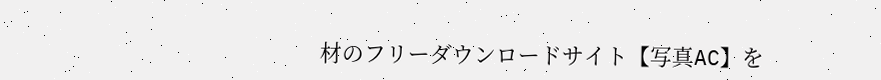材のフリーダウンロードサイト【写真AC】を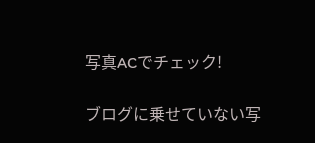写真ACでチェック!

ブログに乗せていない写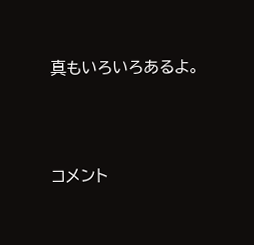真もいろいろあるよ。





コメント